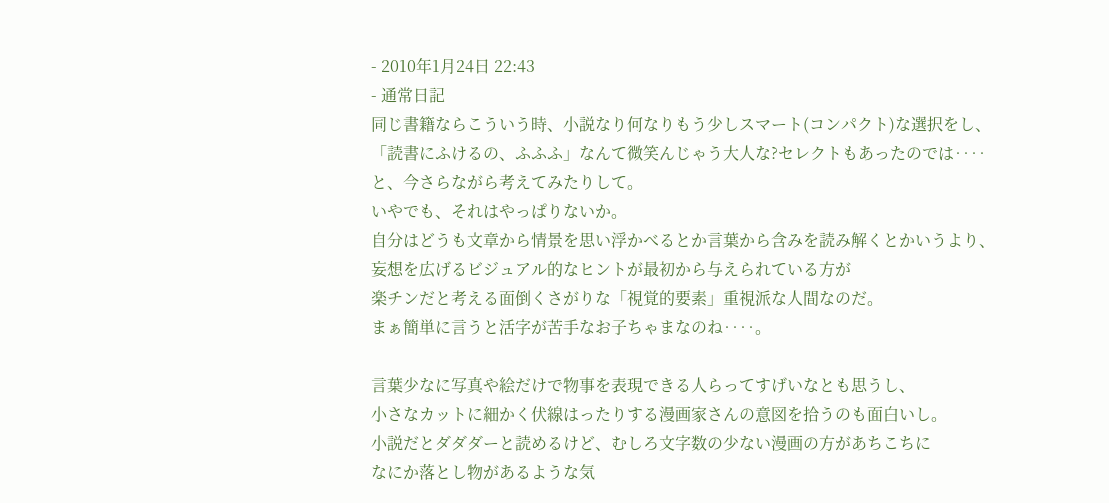- 2010年1月24日 22:43
- 通常日記
同じ書籍ならこういう時、小説なり何なりもう少しスマート(コンパクト)な選択をし、
「読書にふけるの、ふふふ」なんて微笑んじゃう大人な?セレクトもあったのでは‥‥
と、今さらながら考えてみたりして。
いやでも、それはやっぱりないか。
自分はどうも文章から情景を思い浮かべるとか言葉から含みを読み解くとかいうより、
妄想を広げるビジュアル的なヒントが最初から与えられている方が
楽チンだと考える面倒くさがりな「視覚的要素」重視派な人間なのだ。
まぁ簡単に言うと活字が苦手なお子ちゃまなのね‥‥。

言葉少なに写真や絵だけで物事を表現できる人らってすげいなとも思うし、
小さなカットに細かく伏線はったりする漫画家さんの意図を拾うのも面白いし。
小説だとダダダーと読めるけど、むしろ文字数の少ない漫画の方があちこちに
なにか落とし物があるような気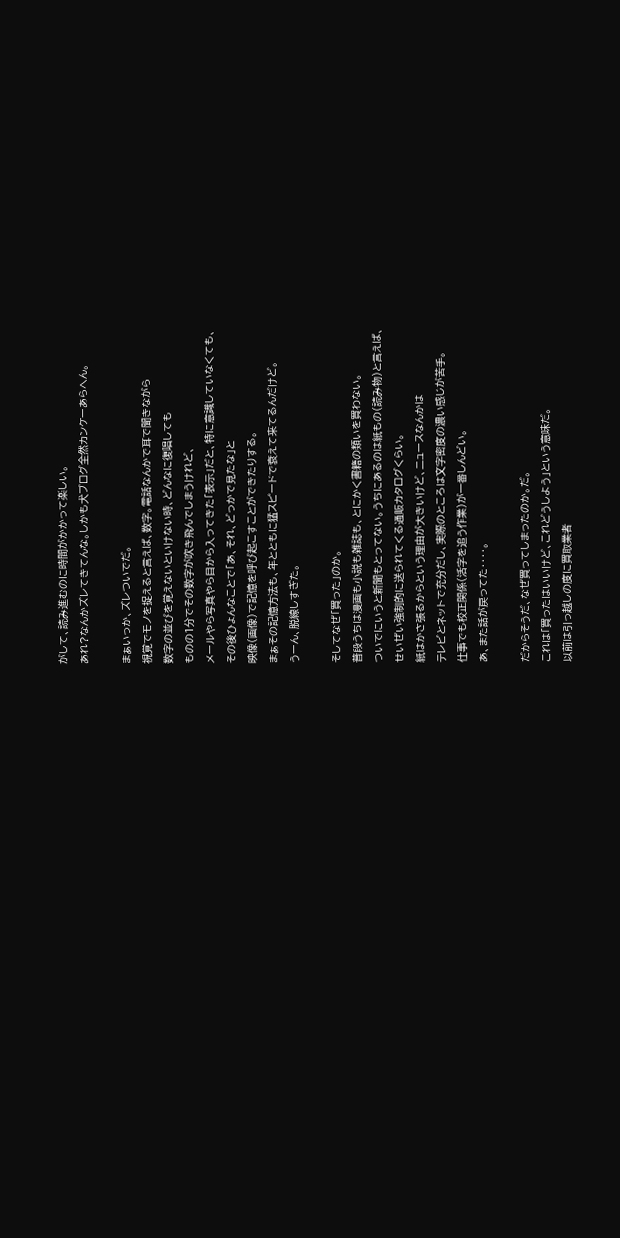がして、読み進むのに時間がかかって楽しい。
あれ?なんかズレてきてんな。しかも犬ブログ全然カンケーあらへん。

まぁいっか、ズレついでだ。
視覚でモノを捉えると言えば、数字。電話なんかで耳で聞きながら
数字の並びを覚えないといけない時、どんなに復唱しても
ものの1分でその数字が吹き飛んでしまうけれど、
メールやら写真やら目から入ってきた「表示」だと、特に意識していなくても、
その後ひょんなことで「あ、それ、どっかで見たな」と
映像(画像)で記憶を呼び起こすことができたりする。
まぁその記憶方法も、年とともに猛スピードで衰えて来てるんだけど。
うーん、脱線しすぎた。

そしてなぜ「買った」のか。
普段うちは漫画も小説も雑誌も、とにかく書籍の類いを買わない。
ついでにいうと新聞もとってない。うちにあるのは紙もの(読み物)と言えば、
せいぜい強制的に送られてくる通販カタログくらい。
紙はかさ張るからという理由が大きいけど、ニュースなんかは
テレビとネットで充分だし、実際のところは文字密度の濃い感じが苦手。
仕事でも校正関係(活字を追う作業)が一番しんどい。
あ、また話が戻ってた‥‥。

だからそうだ、なぜ買ってしまったのか。だ。
これは「買ったはいいけど、これどうしよう」という意味だ。
以前は引っ越しの度に買取業者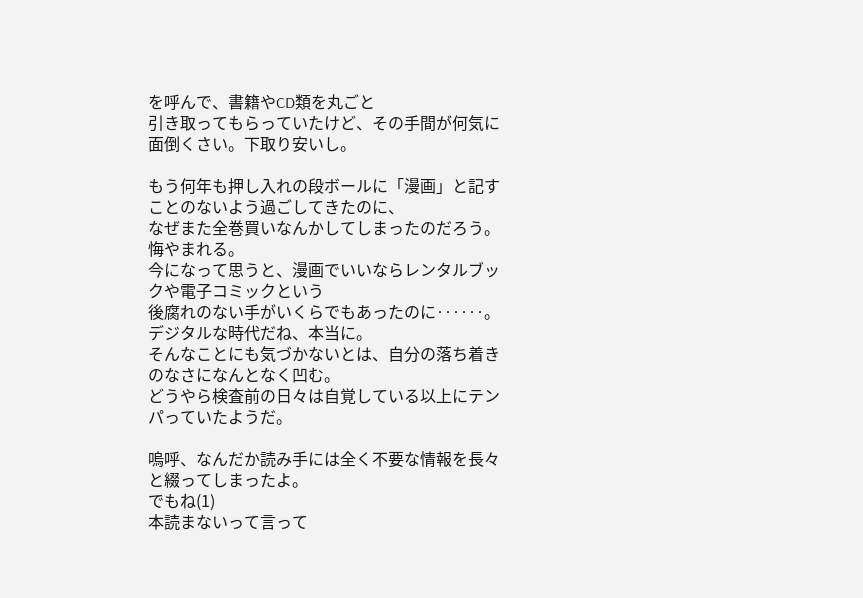を呼んで、書籍やCD類を丸ごと
引き取ってもらっていたけど、その手間が何気に面倒くさい。下取り安いし。

もう何年も押し入れの段ボールに「漫画」と記すことのないよう過ごしてきたのに、
なぜまた全巻買いなんかしてしまったのだろう。悔やまれる。
今になって思うと、漫画でいいならレンタルブックや電子コミックという
後腐れのない手がいくらでもあったのに‥‥‥。デジタルな時代だね、本当に。
そんなことにも気づかないとは、自分の落ち着きのなさになんとなく凹む。
どうやら検査前の日々は自覚している以上にテンパっていたようだ。

嗚呼、なんだか読み手には全く不要な情報を長々と綴ってしまったよ。
でもね(1)
本読まないって言って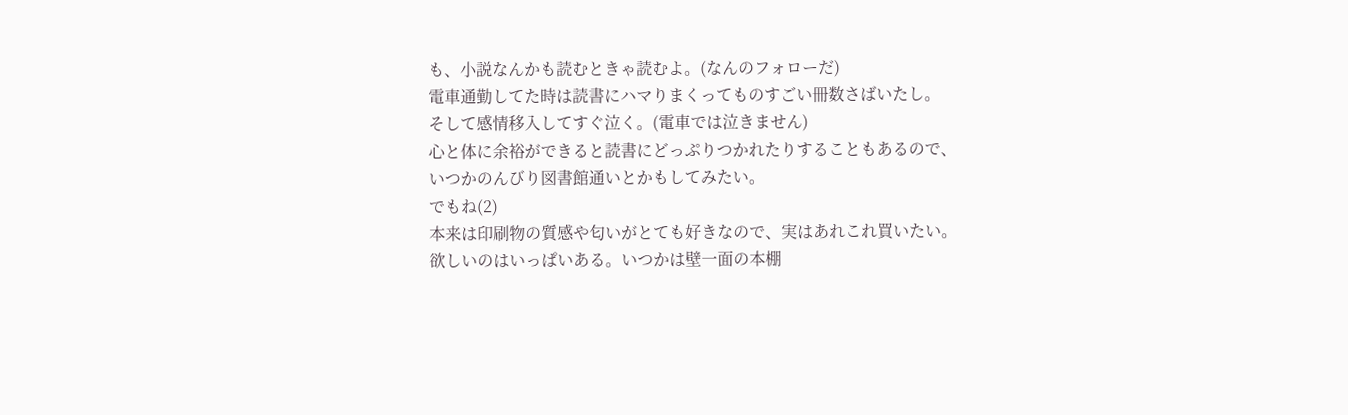も、小説なんかも読むときゃ読むよ。(なんのフォローだ)
電車通勤してた時は読書にハマりまくってものすごい冊数さばいたし。
そして感情移入してすぐ泣く。(電車では泣きません)
心と体に余裕ができると読書にどっぷりつかれたりすることもあるので、
いつかのんびり図書館通いとかもしてみたい。
でもね(2)
本来は印刷物の質感や匂いがとても好きなので、実はあれこれ買いたい。
欲しいのはいっぱいある。いつかは壁一面の本棚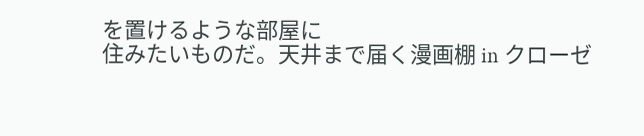を置けるような部屋に
住みたいものだ。天井まで届く漫画棚 in クローゼ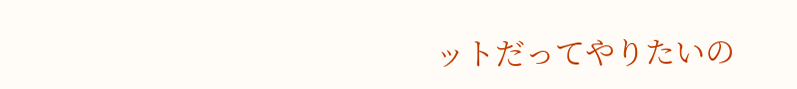ットだってやりたいの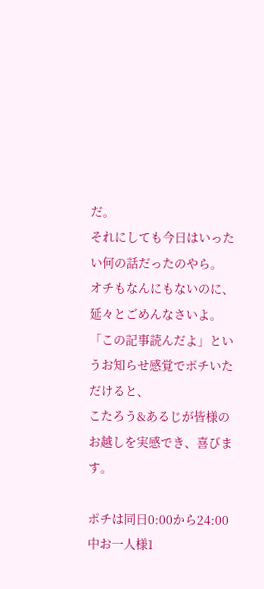だ。
それにしても今日はいったい何の話だったのやら。
オチもなんにもないのに、延々とごめんなさいよ。
「この記事読んだよ」というお知らせ感覚でポチいただけると、
こたろう&あるじが皆様のお越しを実感でき、喜びます。

ポチは同日0:00から24:00中お一人様1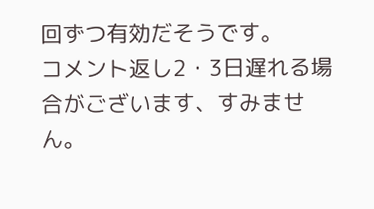回ずつ有効だそうです。
コメント返し2・3日遅れる場合がございます、すみません。